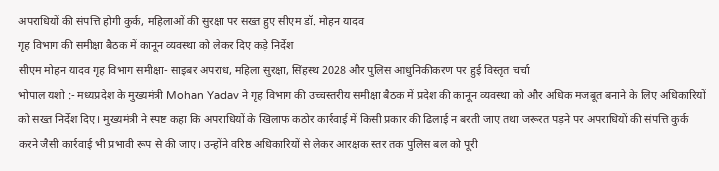अपराधियों की संपत्ति होगी कुर्क, महिलाओं की सुरक्षा पर सख्त हुए सीएम डॉ. मोहन यादव
गृह विभाग की समीक्षा बैठक में कानून व्यवस्था को लेकर दिए कड़े निर्देश
सीएम मोहन यादव गृह विभाग समीक्षा- साइबर अपराध, महिला सुरक्षा, सिंहस्थ 2028 और पुलिस आधुनिकीकरण पर हुई विस्तृत चर्चा
भोपाल यशो :- मध्यप्रदेश के मुख्यमंत्री Mohan Yadav ने गृह विभाग की उच्चस्तरीय समीक्षा बैठक में प्रदेश की कानून व्यवस्था को और अधिक मजबूत बनाने के लिए अधिकारियों को सख्त निर्देश दिए। मुख्यमंत्री ने स्पष्ट कहा कि अपराधियों के खिलाफ कठोर कार्रवाई में किसी प्रकार की ढिलाई न बरती जाए तथा जरूरत पड़ने पर अपराधियों की संपत्ति कुर्क करने जैसी कार्रवाई भी प्रभावी रूप से की जाए। उन्होंने वरिष्ठ अधिकारियों से लेकर आरक्षक स्तर तक पुलिस बल को पूरी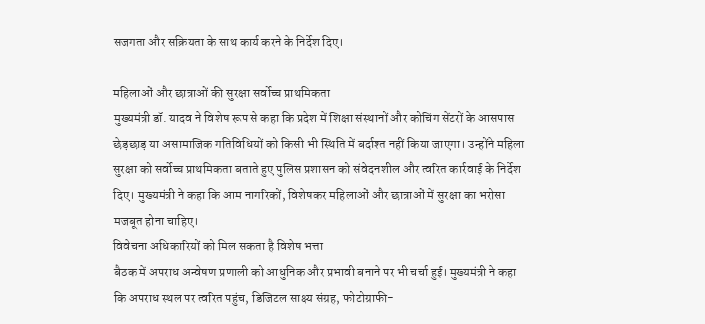सजगता और सक्रियता के साथ कार्य करने के निर्देश दिए।

महिलाओं और छात्राओं की सुरक्षा सर्वोच्च प्राथमिकता
मुख्यमंत्री डॉ. यादव ने विशेष रूप से कहा कि प्रदेश में शिक्षा संस्थानों और कोचिंग सेंटरों के आसपास छेड़छाड़ या असामाजिक गतिविधियों को किसी भी स्थिति में बर्दाश्त नहीं किया जाएगा। उन्होंने महिला सुरक्षा को सर्वोच्च प्राथमिकता बताते हुए पुलिस प्रशासन को संवेदनशील और त्वरित कार्रवाई के निर्देश दिए। मुख्यमंत्री ने कहा कि आम नागरिकों, विशेषकर महिलाओं और छात्राओं में सुरक्षा का भरोसा मजबूत होना चाहिए।
विवेचना अधिकारियों को मिल सकता है विशेष भत्ता
बैठक में अपराध अन्वेषण प्रणाली को आधुनिक और प्रभावी बनाने पर भी चर्चा हुई। मुख्यमंत्री ने कहा कि अपराध स्थल पर त्वरित पहुंच, डिजिटल साक्ष्य संग्रह, फोटोग्राफी-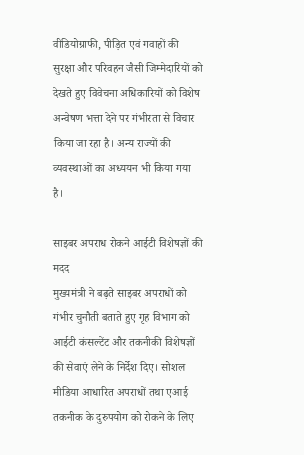वीडियोग्राफी, पीड़ित एवं गवाहों की सुरक्षा और परिवहन जैसी जिम्मेदारियों को देखते हुए विवेचना अधिकारियों को विशेष अन्वेषण भत्ता देने पर गंभीरता से विचार किया जा रहा है। अन्य राज्यों की व्यवस्थाओं का अध्ययन भी किया गया है।

साइबर अपराध रोकने आईटी विशेषज्ञों की मदद
मुख्यमंत्री ने बढ़ते साइबर अपराधों को गंभीर चुनौती बताते हुए गृह विभाग को आईटी कंसल्टेंट और तकनीकी विशेषज्ञों की सेवाएं लेने के निर्देश दिए। सोशल मीडिया आधारित अपराधों तथा एआई तकनीक के दुरुपयोग को रोकने के लिए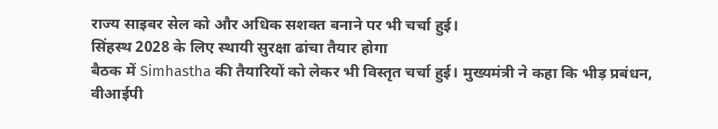राज्य साइबर सेल को और अधिक सशक्त बनाने पर भी चर्चा हुई।
सिंहस्थ 2028 के लिए स्थायी सुरक्षा ढांचा तैयार होगा
बैठक में Simhastha की तैयारियों को लेकर भी विस्तृत चर्चा हुई। मुख्यमंत्री ने कहा कि भीड़ प्रबंधन, वीआईपी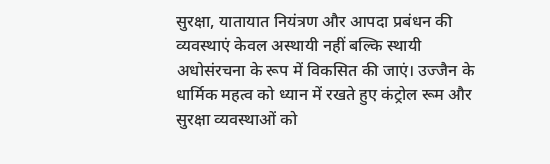सुरक्षा, यातायात नियंत्रण और आपदा प्रबंधन की व्यवस्थाएं केवल अस्थायी नहीं बल्कि स्थायी अधोसंरचना के रूप में विकसित की जाएं। उज्जैन के धार्मिक महत्व को ध्यान में रखते हुए कंट्रोल रूम और सुरक्षा व्यवस्थाओं को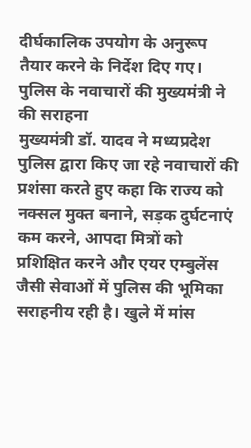दीर्घकालिक उपयोग के अनुरूप तैयार करने के निर्देश दिए गए।
पुलिस के नवाचारों की मुख्यमंत्री ने की सराहना
मुख्यमंत्री डॉ. यादव ने मध्यप्रदेश पुलिस द्वारा किए जा रहे नवाचारों की प्रशंसा करते हुए कहा कि राज्य को नक्सल मुक्त बनाने, सड़क दुर्घटनाएं कम करने, आपदा मित्रों को प्रशिक्षित करने और एयर एम्बुलेंस जैसी सेवाओं में पुलिस की भूमिका सराहनीय रही है। खुले में मांस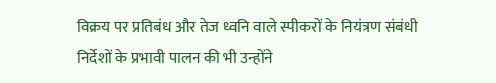विक्रय पर प्रतिबंध और तेज ध्वनि वाले स्पीकरों के नियंत्रण संबंधी निर्देशों के प्रभावी पालन की भी उन्होंने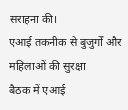सराहना की।
एआई तकनीक से बुजुर्गों और महिलाओं की सुरक्षा
बैठक में एआई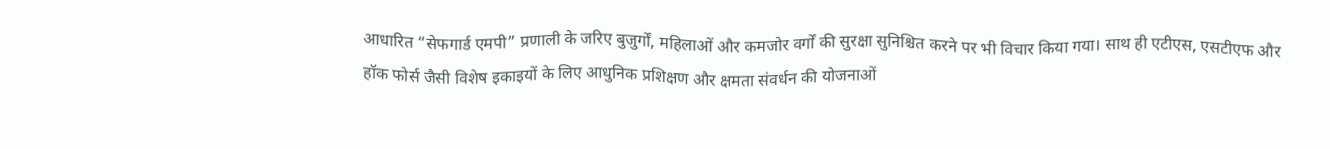आधारित “सेफगार्ड एमपी” प्रणाली के जरिए बुजुर्गों, महिलाओं और कमजोर वर्गों की सुरक्षा सुनिश्चित करने पर भी विचार किया गया। साथ ही एटीएस, एसटीएफ और हॉक फोर्स जैसी विशेष इकाइयों के लिए आधुनिक प्रशिक्षण और क्षमता संवर्धन की योजनाओं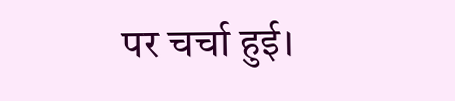पर चर्चा हुई।